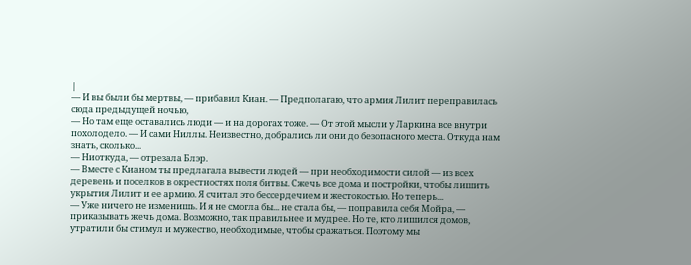|
— И вы были бы мертвы, — прибавил Киан. — Предполагаю, что армия Лилит переправилась сюда предыдущей ночью,
— Но там еще оставались люди — и на дорогах тоже. — От этой мысли у Ларкина все внутри похолодело. — И сами Ниллы. Неизвестно, добрались ли они до безопасного места. Откуда нам знать, сколько...
— Ниоткуда, — отрезала Блэр.
— Вместе с Кианом ты предлагала вывести людей — при необходимости силой — из всех деревень и поселков в окрестностях поля битвы. Сжечь все дома и постройки, чтобы лишить укрытия Лилит и ее армию. Я считал это бессердечием и жестокостью. Но теперь...
— Уже ничего не изменишь. И я не смогла бы... не стала бы, — поправила себя Мойра, — приказывать жечь дома. Возможно, так правильнее и мудрее. Но те, кто лишился домов, утратили бы стимул и мужество, необходимые, чтобы сражаться. Поэтому мы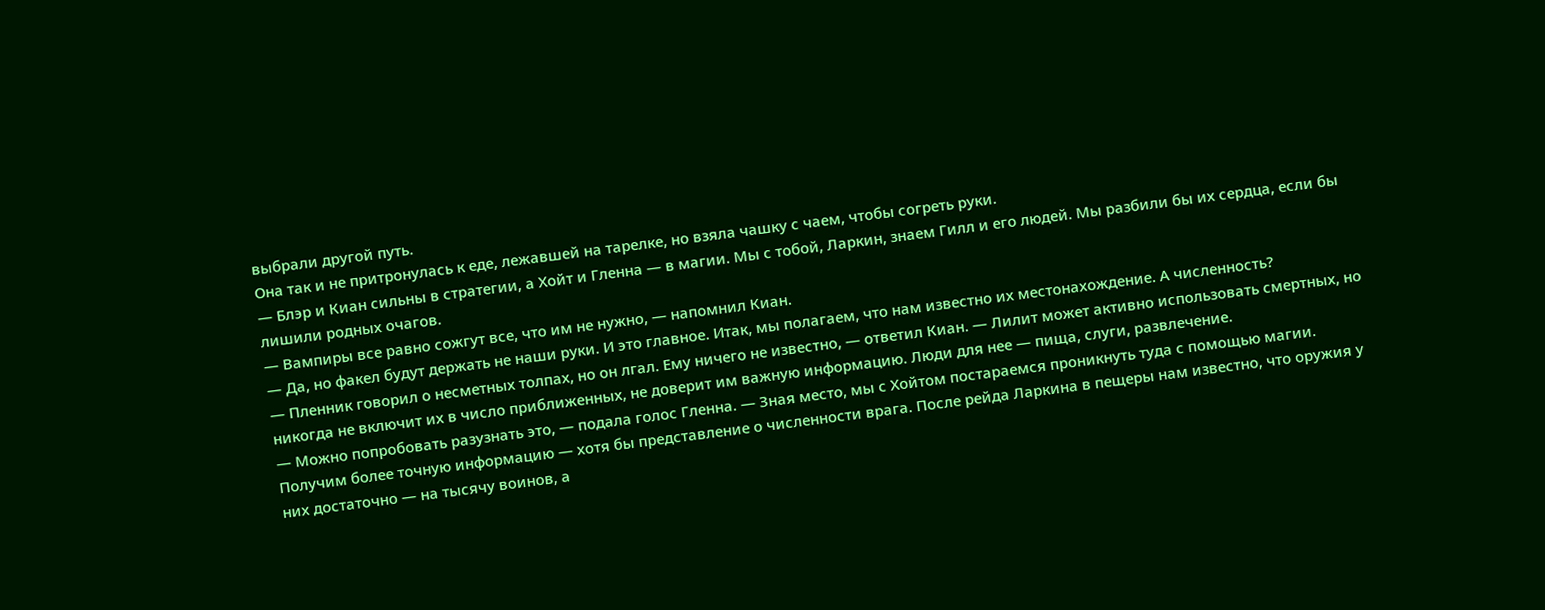выбрали другой путь.
Она так и не притронулась к еде, лежавшей на тарелке, но взяла чашку с чаем, чтобы согреть руки.
— Блэр и Киан сильны в стратегии, а Хойт и Гленна — в магии. Мы с тобой, Ларкин, знаем Гилл и его людей. Мы разбили бы их сердца, если бы лишили родных очагов.
— Вампиры все равно сожгут все, что им не нужно, — напомнил Киан.
— Да, но факел будут держать не наши руки. И это главное. Итак, мы полагаем, что нам известно их местонахождение. А численность?
— Пленник говорил о несметных толпах, но он лгал. Ему ничего не известно, — ответил Киан. — Лилит может активно использовать смертных, но никогда не включит их в число приближенных, не доверит им важную информацию. Люди для нее — пища, слуги, развлечение.
— Можно попробовать разузнать это, — подала голос Гленна. — Зная место, мы с Хойтом постараемся проникнуть туда с помощью магии. Получим более точную информацию — хотя бы представление о численности врага. После рейда Ларкина в пещеры нам известно, что оружия у них достаточно — на тысячу воинов, а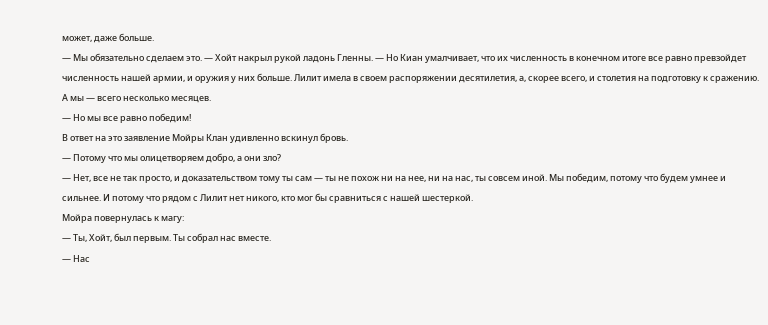может, даже больше.
— Мы обязательно сделаем это. — Хойт накрыл рукой ладонь Гленны. — Но Киан умалчивает, что их численность в конечном итоге все равно превзойдет численность нашей армии, и оружия у них больше. Лилит имела в своем распоряжении десятилетия, а, скорее всего, и столетия на подготовку к сражению. А мы — всего несколько месяцев.
— Но мы все равно победим!
В ответ на это заявление Мойры Клан удивленно вскинул бровь.
— Потому что мы олицетворяем добро, а они зло?
— Нет, все не так просто, и доказательством тому ты сам — ты не похож ни на нее, ни на нас, ты совсем иной. Мы победим, потому что будем умнее и сильнее. И потому что рядом с Лилит нет никого, кто мог бы сравниться с нашей шестеркой.
Мойра повернулась к магу:
— Ты, Хойт, был первым. Ты собрал нас вместе.
— Нас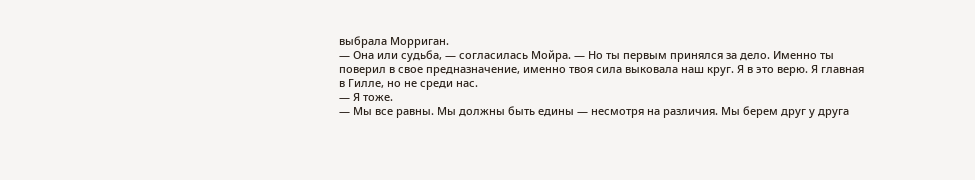выбрала Морриган.
— Она или судьба, — согласилась Мойра. — Но ты первым принялся за дело. Именно ты поверил в свое предназначение, именно твоя сила выковала наш круг. Я в это верю. Я главная в Гилле, но не среди нас.
— Я тоже.
— Мы все равны. Мы должны быть едины — несмотря на различия. Мы берем друг у друга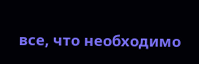все, что необходимо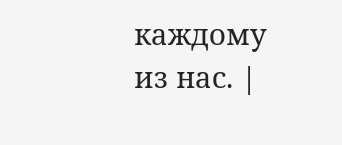каждому из нас. |